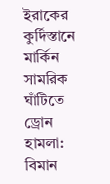ইরাকের কুর্দিস্তানে মার্কিন সামরিক ঘাঁটিতে ড্রোন হামলা: বিমান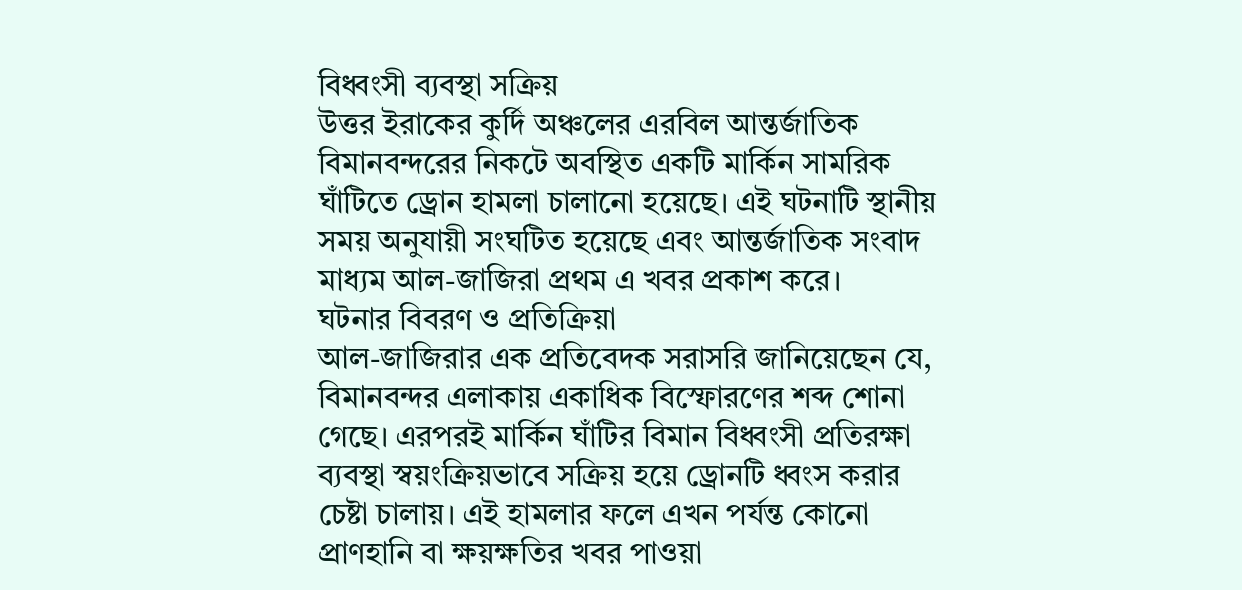বিধ্বংসী ব্যবস্থা সক্রিয়
উত্তর ইরাকের কুর্দি অঞ্চলের এরবিল আন্তর্জাতিক বিমানবন্দরের নিকটে অবস্থিত একটি মার্কিন সামরিক ঘাঁটিতে ড্রোন হামলা চালানো হয়েছে। এই ঘটনাটি স্থানীয় সময় অনুযায়ী সংঘটিত হয়েছে এবং আন্তর্জাতিক সংবাদ মাধ্যম আল-জাজিরা প্রথম এ খবর প্রকাশ করে।
ঘটনার বিবরণ ও প্রতিক্রিয়া
আল-জাজিরার এক প্রতিবেদক সরাসরি জানিয়েছেন যে, বিমানবন্দর এলাকায় একাধিক বিস্ফোরণের শব্দ শোনা গেছে। এরপরই মার্কিন ঘাঁটির বিমান বিধ্বংসী প্রতিরক্ষা ব্যবস্থা স্বয়ংক্রিয়ভাবে সক্রিয় হয়ে ড্রোনটি ধ্বংস করার চেষ্টা চালায়। এই হামলার ফলে এখন পর্যন্ত কোনো প্রাণহানি বা ক্ষয়ক্ষতির খবর পাওয়া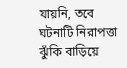যায়নি, তবে ঘটনাটি নিরাপত্তা ঝুঁকি বাড়িয়ে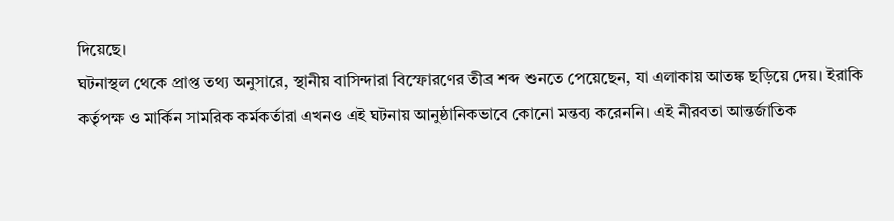দিয়েছে।
ঘটনাস্থল থেকে প্রাপ্ত তথ্য অনুসারে, স্থানীয় বাসিন্দারা বিস্ফোরণের তীব্র শব্দ শুনতে পেয়েছেন, যা এলাকায় আতঙ্ক ছড়িয়ে দেয়। ইরাকি কর্তৃপক্ষ ও মার্কিন সামরিক কর্মকর্তারা এখনও এই ঘটনায় আনুষ্ঠানিকভাবে কোনো মন্তব্য করেননি। এই নীরবতা আন্তর্জাতিক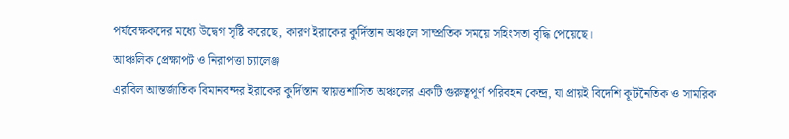পর্যবেক্ষকদের মধ্যে উদ্বেগ সৃষ্টি করেছে, কারণ ইরাকের কুর্দিস্তান অঞ্চলে সাম্প্রতিক সময়ে সহিংসতা বৃদ্ধি পেয়েছে।
আঞ্চলিক প্রেক্ষাপট ও নিরাপত্তা চ্যালেঞ্জ
এরবিল আন্তর্জাতিক বিমানবন্দর ইরাকের কুর্দিস্তান স্বায়ত্তশাসিত অঞ্চলের একটি গুরুত্বপূর্ণ পরিবহন কেন্দ্র, যা প্রায়ই বিদেশি কূটনৈতিক ও সামরিক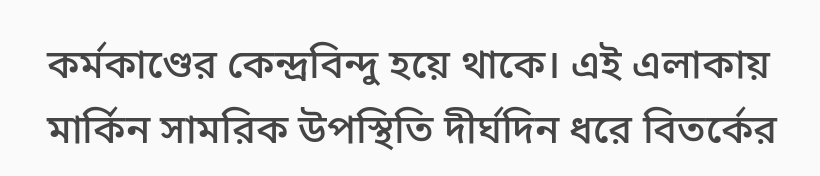কর্মকাণ্ডের কেন্দ্রবিন্দু হয়ে থাকে। এই এলাকায় মার্কিন সামরিক উপস্থিতি দীর্ঘদিন ধরে বিতর্কের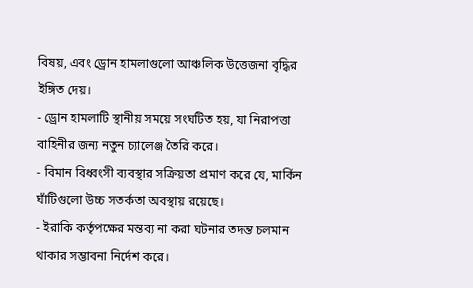বিষয়, এবং ড্রোন হামলাগুলো আঞ্চলিক উত্তেজনা বৃদ্ধির ইঙ্গিত দেয়।
- ড্রোন হামলাটি স্থানীয় সময়ে সংঘটিত হয়, যা নিরাপত্তা বাহিনীর জন্য নতুন চ্যালেঞ্জ তৈরি করে।
- বিমান বিধ্বংসী ব্যবস্থার সক্রিয়তা প্রমাণ করে যে, মার্কিন ঘাঁটিগুলো উচ্চ সতর্কতা অবস্থায় রয়েছে।
- ইরাকি কর্তৃপক্ষের মন্তব্য না করা ঘটনার তদন্ত চলমান থাকার সম্ভাবনা নির্দেশ করে।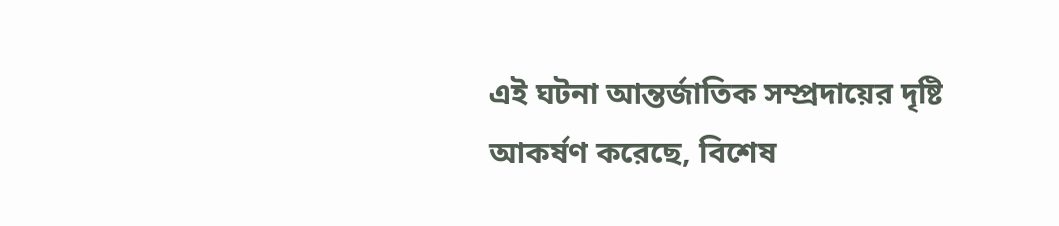এই ঘটনা আন্তর্জাতিক সম্প্রদায়ের দৃষ্টি আকর্ষণ করেছে, বিশেষ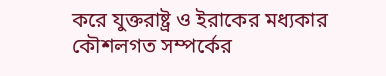করে যুক্তরাষ্ট্র ও ইরাকের মধ্যকার কৌশলগত সম্পর্কের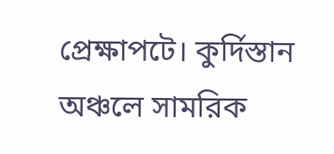প্রেক্ষাপটে। কুর্দিস্তান অঞ্চলে সামরিক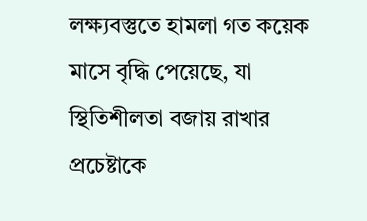লক্ষ্যবস্তুতে হামলা গত কয়েক মাসে বৃদ্ধি পেয়েছে, যা স্থিতিশীলতা বজায় রাখার প্রচেষ্টাকে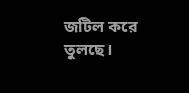জটিল করে তুলছে।